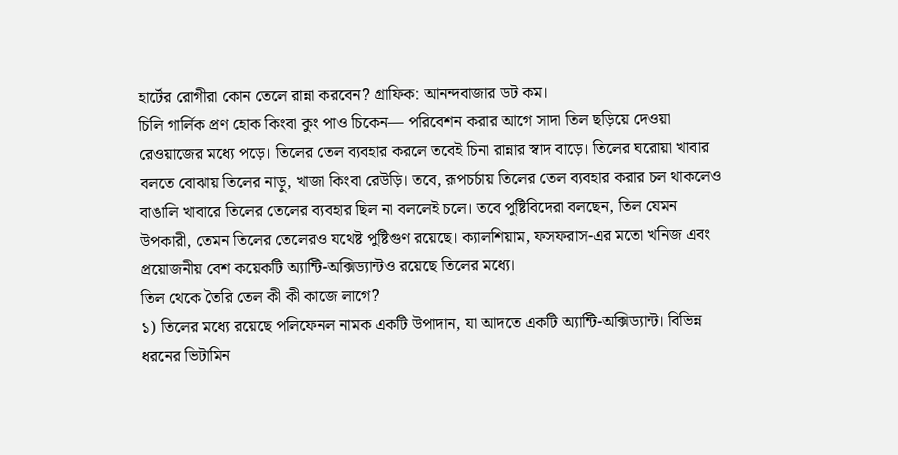হার্টের রোগীরা কোন তেলে রান্না করবেন? গ্রাফিক: আনন্দবাজার ডট কম।
চিলি গার্লিক প্রণ হোক কিংবা কুং পাও চিকেন— পরিবেশন করার আগে সাদা তিল ছড়িয়ে দেওয়া রেওয়াজের মধ্যে পড়ে। তিলের তেল ব্যবহার করলে তবেই চিনা রান্নার স্বাদ বাড়ে। তিলের ঘরোয়া খাবার বলতে বোঝায় তিলের নাড়ু, খাজা কিংবা রেউড়ি। তবে, রূপচর্চায় তিলের তেল ব্যবহার করার চল থাকলেও বাঙালি খাবারে তিলের তেলের ব্যবহার ছিল না বললেই চলে। তবে পুষ্টিবিদেরা বলছেন, তিল যেমন উপকারী, তেমন তিলের তেলেরও যথেষ্ট পুষ্টিগুণ রয়েছে। ক্যালশিয়াম, ফসফরাস-এর মতো খনিজ এবং প্রয়োজনীয় বেশ কয়েকটি অ্যান্টি-অক্সিড্যান্টও রয়েছে তিলের মধ্যে।
তিল থেকে তৈরি তেল কী কী কাজে লাগে?
১) তিলের মধ্যে রয়েছে পলিফেনল নামক একটি উপাদান, যা আদতে একটি অ্যান্টি-অক্সিড্যান্ট। বিভিন্ন ধরনের ভিটামিন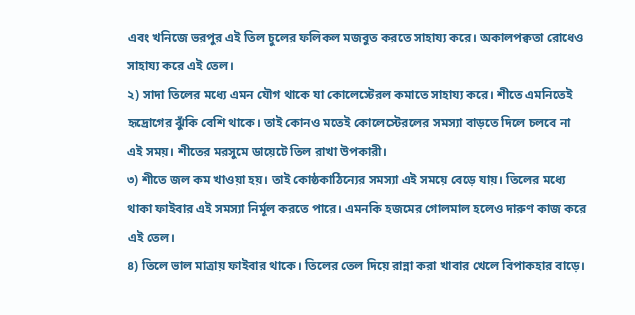এবং খনিজে ভরপুর এই তিল চুলের ফলিকল মজবুত করতে সাহায্য করে। অকালপক্বতা রোধেও সাহায্য করে এই তেল।
২) সাদা তিলের মধ্যে এমন যৌগ থাকে যা কোলেস্টেরল কমাতে সাহায্য করে। শীতে এমনিতেই হৃদ্রোগের ঝুঁকি বেশি থাকে। তাই কোনও মতেই কোলেস্টেরলের সমস্যা বাড়তে দিলে চলবে না এই সময়। শীতের মরসুমে ডায়েটে তিল রাখা উপকারী।
৩) শীতে জল কম খাওয়া হয়। তাই কোষ্ঠকাঠিন্যের সমস্যা এই সময়ে বেড়ে যায়। তিলের মধ্যে থাকা ফাইবার এই সমস্যা নির্মূল করতে পারে। এমনকি হজমের গোলমাল হলেও দারুণ কাজ করে এই তেল।
৪) তিলে ভাল মাত্রায় ফাইবার থাকে। তিলের তেল দিয়ে রান্না করা খাবার খেলে বিপাকহার বাড়ে।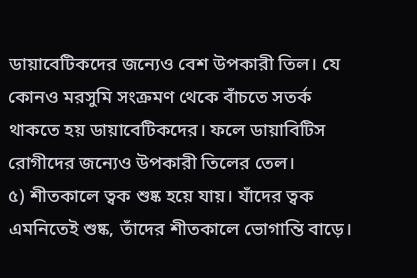ডায়াবেটিকদের জন্যেও বেশ উপকারী তিল। যে কোনও মরসুমি সংক্রমণ থেকে বাঁচতে সতর্ক থাকতে হয় ডায়াবেটিকদের। ফলে ডায়াবিটিস রোগীদের জন্যেও উপকারী তিলের তেল।
৫) শীতকালে ত্বক শুষ্ক হয়ে যায়। যাঁদের ত্বক এমনিতেই শুষ্ক, তাঁদের শীতকালে ভোগান্তি বাড়ে।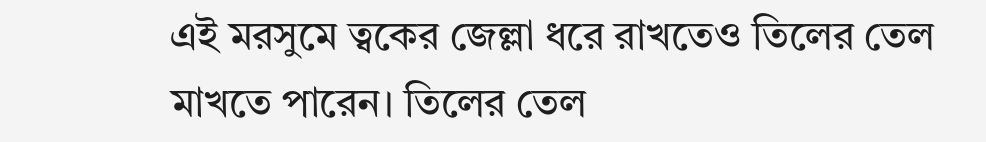এই মরসুমে ত্বকের জেল্লা ধরে রাখতেও তিলের তেল মাখতে পারেন। তিলের তেল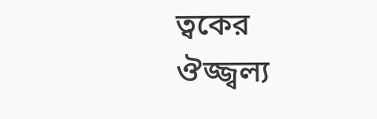ত্বকের ঔজ্জ্বল্য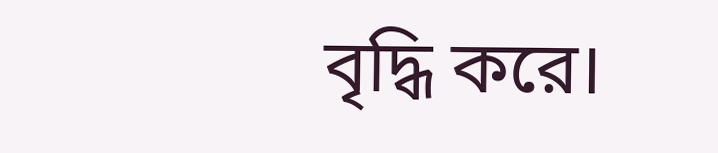বৃদ্ধি করে।